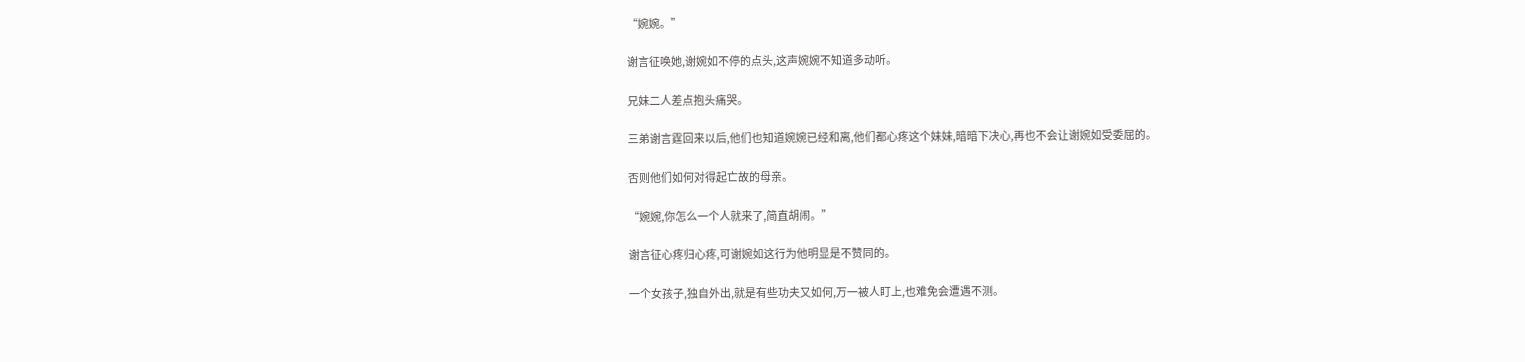“婉婉。”

谢言征唤她,谢婉如不停的点头,这声婉婉不知道多动听。

兄妹二人差点抱头痛哭。

三弟谢言霆回来以后,他们也知道婉婉已经和离,他们都心疼这个妹妹,暗暗下决心,再也不会让谢婉如受委屈的。

否则他们如何对得起亡故的母亲。

“婉婉,你怎么一个人就来了,简直胡闹。”

谢言征心疼归心疼,可谢婉如这行为他明显是不赞同的。

一个女孩子,独自外出,就是有些功夫又如何,万一被人盯上,也难免会遭遇不测。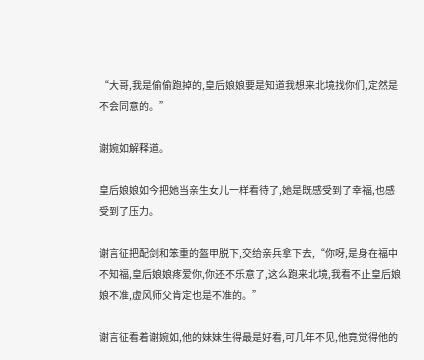“大哥,我是偷偷跑掉的,皇后娘娘要是知道我想来北境找你们,定然是不会同意的。”

谢婉如解释道。

皇后娘娘如今把她当亲生女儿一样看待了,她是既感受到了幸福,也感受到了压力。

谢言征把配剑和笨重的盔甲脱下,交给亲兵拿下去,“你呀,是身在福中不知福,皇后娘娘疼爱你,你还不乐意了,这么跑来北境,我看不止皇后娘娘不准,虚风师父肯定也是不准的。”

谢言征看着谢婉如,他的妹妹生得最是好看,可几年不见,他竟觉得他的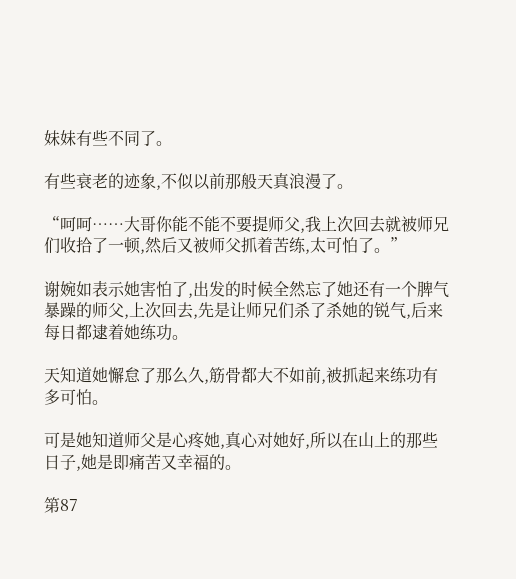妹妹有些不同了。

有些衰老的迹象,不似以前那般天真浪漫了。

“呵呵……大哥你能不能不要提师父,我上次回去就被师兄们收拾了一顿,然后又被师父抓着苦练,太可怕了。”

谢婉如表示她害怕了,出发的时候全然忘了她还有一个脾气暴躁的师父,上次回去,先是让师兄们杀了杀她的锐气,后来每日都逮着她练功。

天知道她懈怠了那么久,筋骨都大不如前,被抓起来练功有多可怕。

可是她知道师父是心疼她,真心对她好,所以在山上的那些日子,她是即痛苦又幸福的。

第87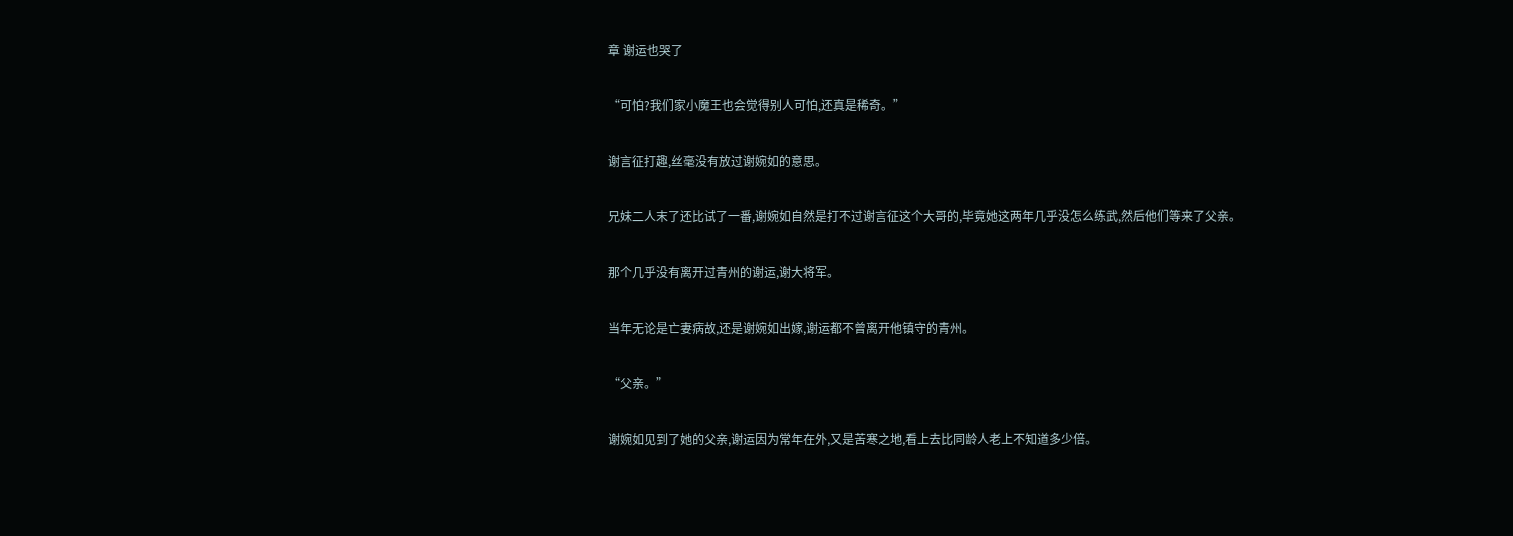章 谢运也哭了

“可怕?我们家小魔王也会觉得别人可怕,还真是稀奇。”

谢言征打趣,丝毫没有放过谢婉如的意思。

兄妹二人末了还比试了一番,谢婉如自然是打不过谢言征这个大哥的,毕竟她这两年几乎没怎么练武,然后他们等来了父亲。

那个几乎没有离开过青州的谢运,谢大将军。

当年无论是亡妻病故,还是谢婉如出嫁,谢运都不曾离开他镇守的青州。

“父亲。”

谢婉如见到了她的父亲,谢运因为常年在外,又是苦寒之地,看上去比同龄人老上不知道多少倍。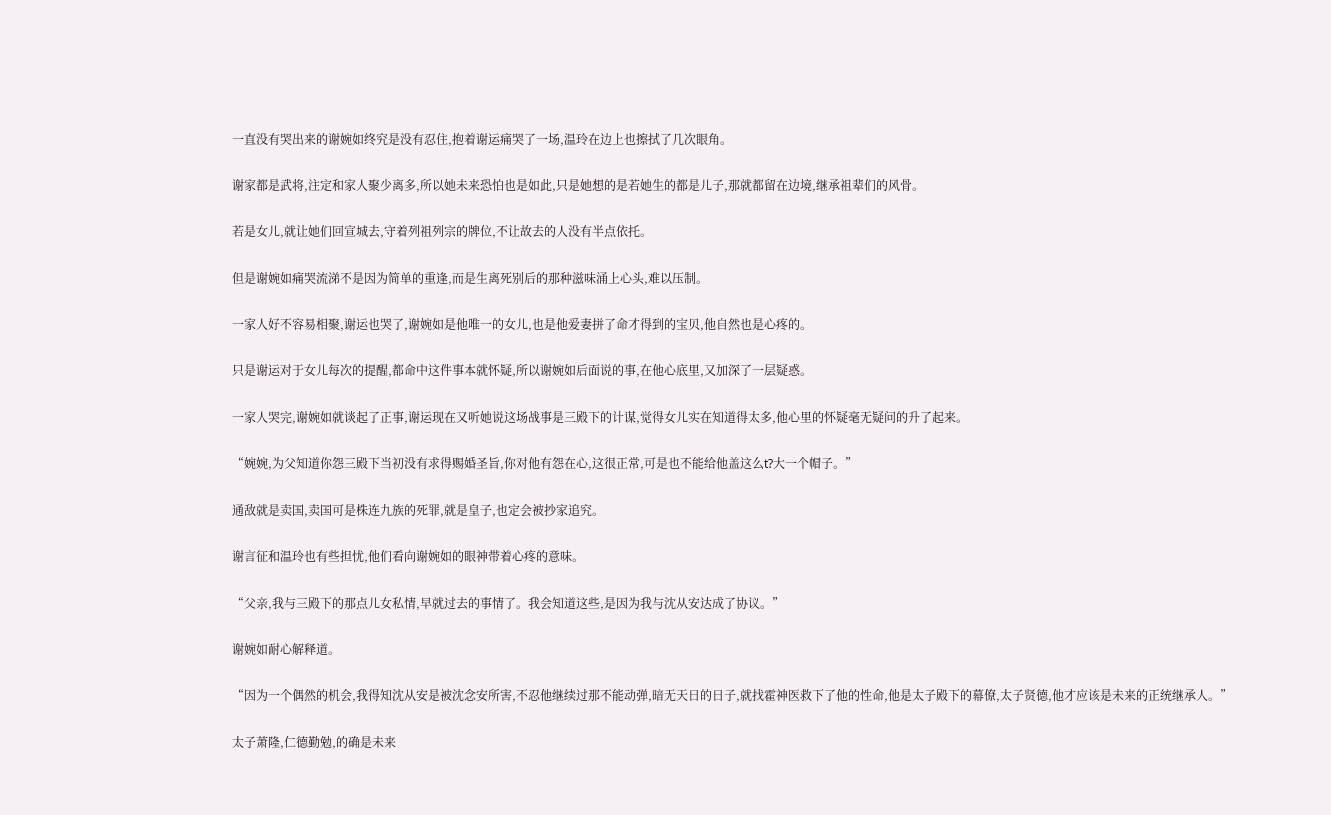一直没有哭出来的谢婉如终究是没有忍住,抱着谢运痛哭了一场,温玲在边上也擦拭了几次眼角。

谢家都是武将,注定和家人聚少离多,所以她未来恐怕也是如此,只是她想的是若她生的都是儿子,那就都留在边境,继承祖辈们的风骨。

若是女儿,就让她们回宣城去,守着列祖列宗的牌位,不让故去的人没有半点依托。

但是谢婉如痛哭流涕不是因为简单的重逢,而是生离死别后的那种滋味涌上心头,难以压制。

一家人好不容易相聚,谢运也哭了,谢婉如是他唯一的女儿,也是他爱妻拼了命才得到的宝贝,他自然也是心疼的。

只是谢运对于女儿每次的提醒,都命中这件事本就怀疑,所以谢婉如后面说的事,在他心底里,又加深了一层疑惑。

一家人哭完,谢婉如就谈起了正事,谢运现在又听她说这场战事是三殿下的计谋,觉得女儿实在知道得太多,他心里的怀疑毫无疑问的升了起来。

“婉婉,为父知道你怨三殿下当初没有求得赐婚圣旨,你对他有怨在心,这很正常,可是也不能给他盖这么t?大一个帽子。”

通敌就是卖国,卖国可是株连九族的死罪,就是皇子,也定会被抄家追究。

谢言征和温玲也有些担忧,他们看向谢婉如的眼神带着心疼的意味。

“父亲,我与三殿下的那点儿女私情,早就过去的事情了。我会知道这些,是因为我与沈从安达成了协议。”

谢婉如耐心解释道。

“因为一个偶然的机会,我得知沈从安是被沈念安所害,不忍他继续过那不能动弹,暗无天日的日子,就找霍神医救下了他的性命,他是太子殿下的幕僚,太子贤德,他才应该是未来的正统继承人。”

太子萧隆,仁德勤勉,的确是未来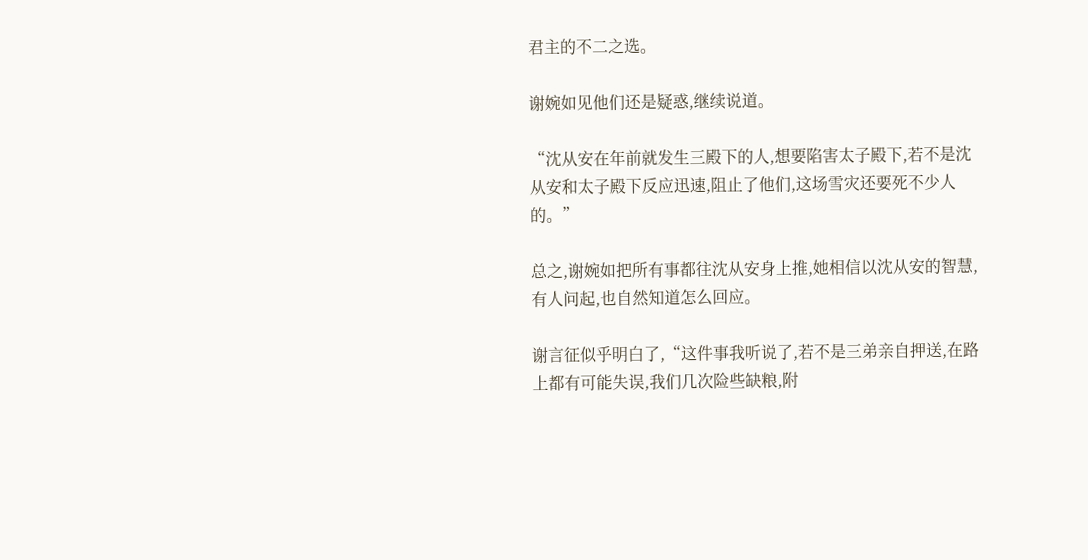君主的不二之选。

谢婉如见他们还是疑惑,继续说道。

“沈从安在年前就发生三殿下的人,想要陷害太子殿下,若不是沈从安和太子殿下反应迅速,阻止了他们,这场雪灾还要死不少人的。”

总之,谢婉如把所有事都往沈从安身上推,她相信以沈从安的智慧,有人问起,也自然知道怎么回应。

谢言征似乎明白了,“这件事我听说了,若不是三弟亲自押送,在路上都有可能失误,我们几次险些缺粮,附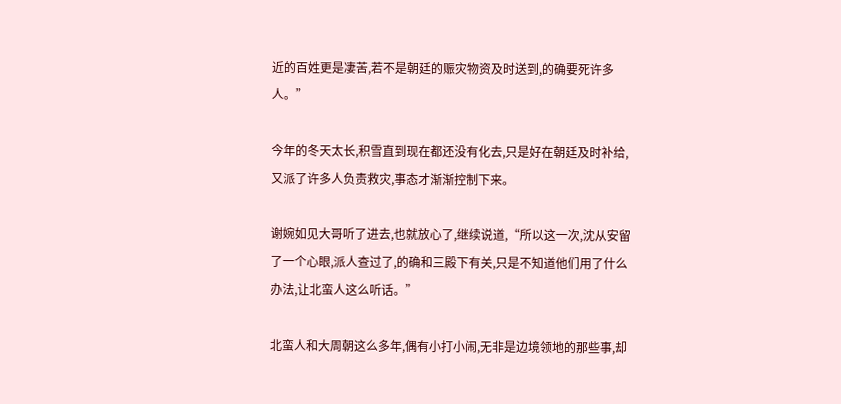近的百姓更是凄苦,若不是朝廷的赈灾物资及时送到,的确要死许多人。”

今年的冬天太长,积雪直到现在都还没有化去,只是好在朝廷及时补给,又派了许多人负责救灾,事态才渐渐控制下来。

谢婉如见大哥听了进去,也就放心了,继续说道,“所以这一次,沈从安留了一个心眼,派人查过了,的确和三殿下有关,只是不知道他们用了什么办法,让北蛮人这么听话。”

北蛮人和大周朝这么多年,偶有小打小闹,无非是边境领地的那些事,却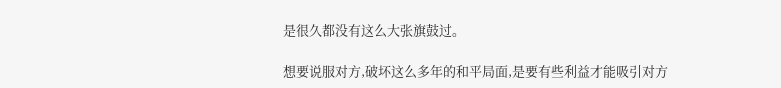是很久都没有这么大张旗鼓过。

想要说服对方,破坏这么多年的和平局面,是要有些利益才能吸引对方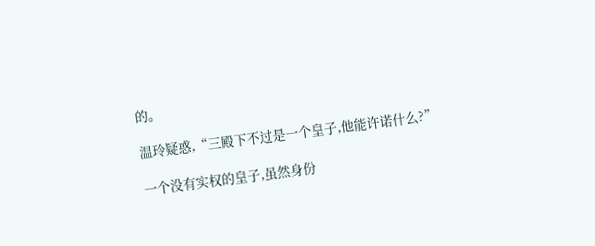的。

温玲疑惑,“三殿下不过是一个皇子,他能许诺什么?”

一个没有实权的皇子,虽然身份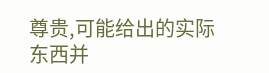尊贵,可能给出的实际东西并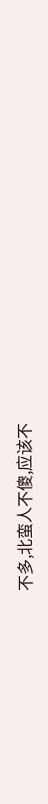不多,北蛮人不傻,应该不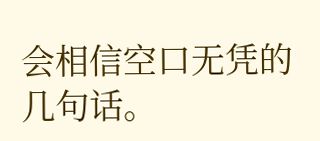会相信空口无凭的几句话。